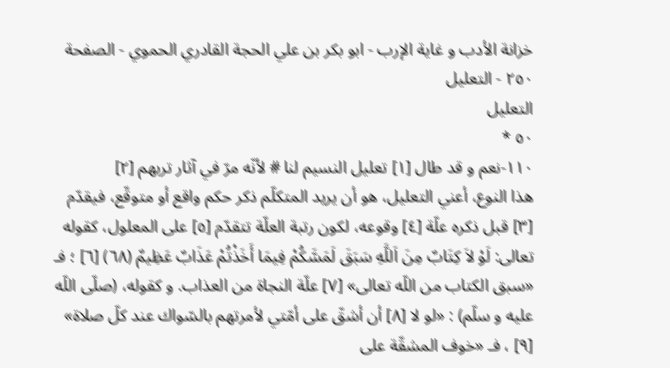خزانة الأدب و غاية الإرب - ابو بكر بن علي الحجة القادري الحموي - الصفحة ٢٥٠ - التعليل
التعليل
٥٠ *
١١٠-نعم و قد طال [١] تعليل النسيم لنا # لأنّه مرّ في آثار تربهم [٢]
هذا النوع، أعني التعليل، هو أن يريد المتكلّم ذكر حكم واقع أو متوقّع، فيقدّم [٣] قبل ذكره علّة [٤] وقوعه، لكون رتبة العلّة تتقدّم [٥] على المعلول، كقوله تعالى: لَوْ لاَ كِتَابٌ مِنَ اَللَّهِ سَبَقَ لَمَسَّكُمْ فِيمَا أَخَذْتُمْ عَذَابٌ عَظِيمٌ (٦٨) [٦] ؛ فـ «سبق الكتاب من اللّه تعالى» [٧] علّة النجاة من العذاب. و كقوله، (صلّى اللّه عليه و سلّم) : «لو لا [٨] أن أشقّ على أمّتي لأمرتهم بالسّواك عند كلّ صلاة» [٩] ، فـ «خوف المشقّة على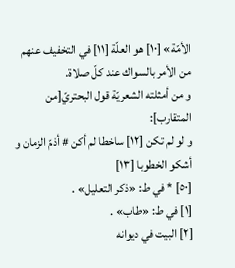الأمّة» [١٠] هو العلّة [١١] في التخفيف عنهم من الأمر بالسواك عند كلّ صلاة.
و من أمثلته الشعريّة قول البحتريّ[من المتقارب]:
و لو لم تكن [١٢] ساخطا لم أكن # أذمّ الزمان و أشكو الخطوبا [١٣]
[٥٠] * في ط: «ذكر التعليل» .
[١] في ط: «طاب» .
[٢] البيت في ديوانه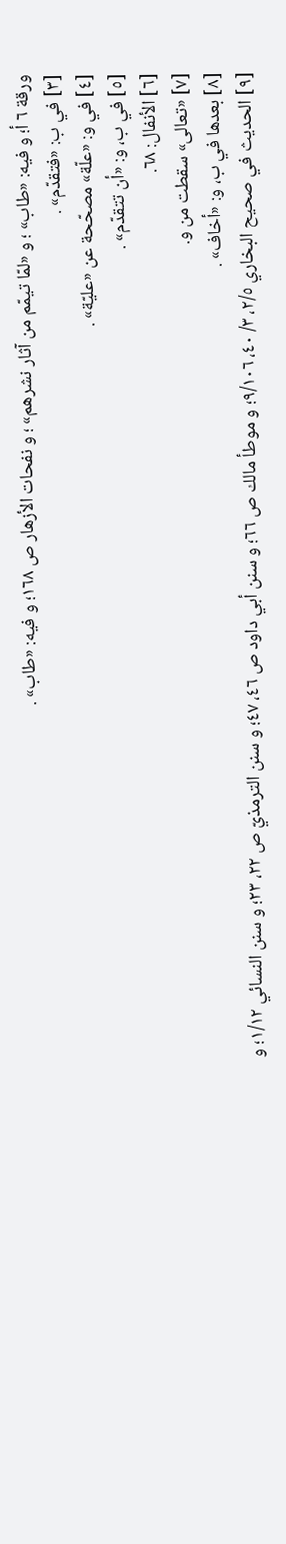ورقة ٦ أ؛ و فيه: «طاب» ؛ و «لمّا تيمّم من آثار نشرهم» ؛ و نفحات الأزهار ص ١٦٨؛ و فيه: «طاب» .
[٣] في ب: «فتقدّم» .
[٤] في و: «علّة» مصحّحة عن «عليّة» .
[٥] في ب، و: «أن تتقدّم» .
[٦] الأنفال: ٦٨.
[٧] «تعالى» سقطت من و.
[٨] بعدها في ب، و: «أخاف» .
[٩] الحديث في صحيح البخاري ٢/٥، ٣/ ٤٠، ٩/١٠٦؛ و موطأ مالك ص ٦٦؛ و سنن أبي داود ص ٤٦، ٤٧؛ و سنن الترمذيّ ص ٢٢، ٢٣؛ و سنن النسائي ١/١٢؛ و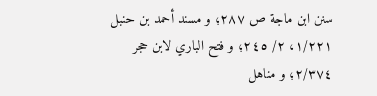سنن ابن ماجة ص ٢٨٧؛ و مسند أحمد بن حنبل ١/٢٢١، ٢/ ٢٤٥؛ و فتح الباري لابن حجر ٢/٣٧٤؛ و مناهل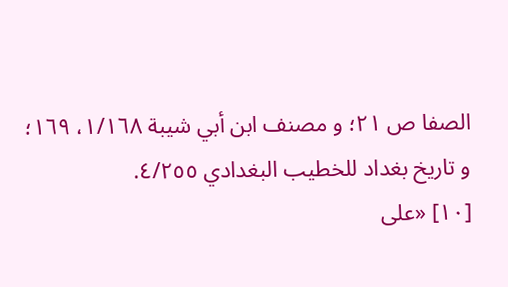الصفا ص ٢١؛ و مصنف ابن أبي شيبة ١/١٦٨، ١٦٩؛ و تاريخ بغداد للخطيب البغدادي ٤/٢٥٥.
[١٠] «على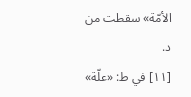الأمّة» سقطت من د.
[١١] في ط: «علّة»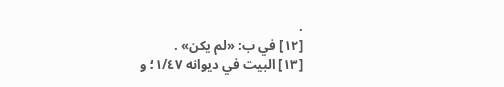.
[١٢] في ب: «لم يكن» .
[١٣] البيت في ديوانه ١/٤٧؛ و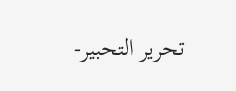تحرير التحبير-